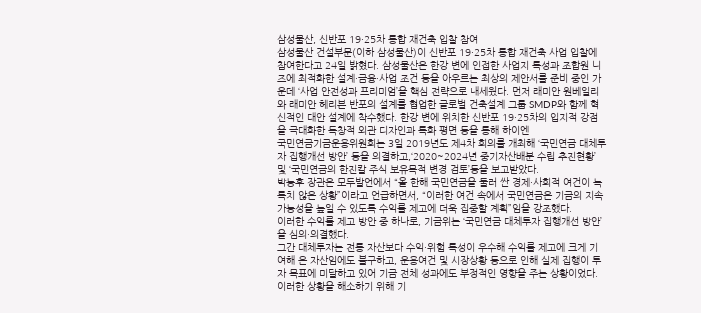삼성물산, 신반포 19·25차 통합 재건축 입찰 참여
삼성물산 건설부문(이하 삼성물산)이 신반포 19·25차 통합 재건축 사업 입찰에 참여한다고 24일 밝혔다. 삼성물산은 한강 변에 인접한 사업지 특성과 조합원 니즈에 최적화한 설계·금융·사업 조건 등을 아우르는 최상의 제안서를 준비 중인 가운데 ‘사업 안전성과 프리미엄’을 핵심 전략으로 내세웠다. 먼저 래미안 원베일리와 래미안 헤리븐 반포의 설계를 협업한 글로벌 건축설계 그룹 SMDP와 함께 혁신적인 대안 설계에 착수했다. 한강 변에 위치한 신반포 19·25차의 입지적 강점을 극대화한 독창적 외관 디자인과 특화 평면 등을 통해 하이엔
국민연금기금운용위원회는 3일 2019년도 제4차 회의를 개최해 ‘국민연금 대체투자 집행개선 방안’ 등을 의결하고,‘2020~2024년 중기자산배분 수립 추진현황’ 및 ‘국민연금의 한진칼 주식 보유목적 변경 검토’등을 보고받았다.
박능후 장관은 모두발언에서 “올 한해 국민연금을 둘러 싼 경제·사회적 여건이 녹록치 않은 상황”이라고 언급하면서, “이러한 여건 속에서 국민연금은 기금의 지속 가능성을 높일 수 있도록 수익률 제고에 더욱 집중할 계획”임을 강조했다.
이러한 수익률 제고 방안 중 하나로, 기금위는 ‘국민연금 대체투자 집행개선 방안’을 심의·의결했다.
그간 대체투자는 전통 자산보다 수익·위험 특성이 우수해 수익률 제고에 크게 기여해 온 자산임에도 불구하고, 운용여건 및 시장상황 등으로 인해 실제 집행이 투자 목표에 미달하고 있어 기금 전체 성과에도 부정적인 영향을 주는 상황이었다.
이러한 상황을 해소하기 위해 기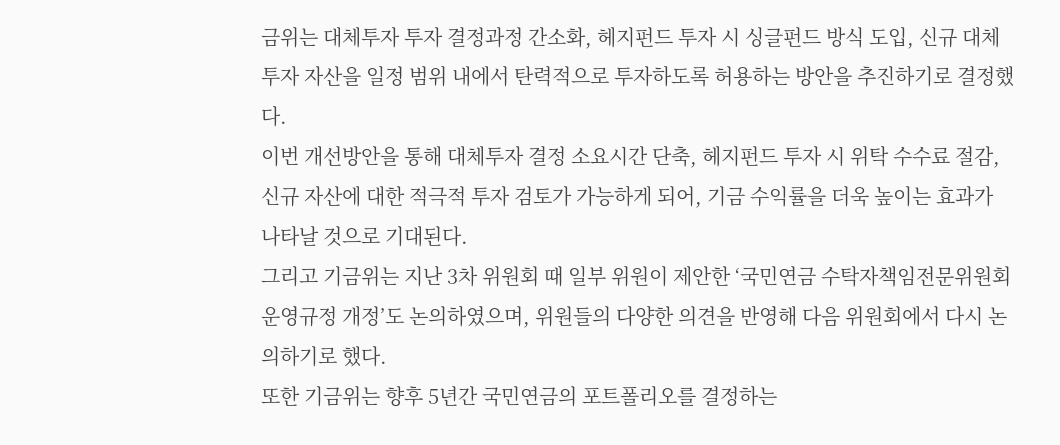금위는 대체투자 투자 결정과정 간소화, 헤지펀드 투자 시 싱글펀드 방식 도입, 신규 대체투자 자산을 일정 범위 내에서 탄력적으로 투자하도록 허용하는 방안을 추진하기로 결정했다.
이번 개선방안을 통해 대체투자 결정 소요시간 단축, 헤지펀드 투자 시 위탁 수수료 절감, 신규 자산에 대한 적극적 투자 검토가 가능하게 되어, 기금 수익률을 더욱 높이는 효과가 나타날 것으로 기대된다.
그리고 기금위는 지난 3차 위원회 때 일부 위원이 제안한 ‘국민연금 수탁자책임전문위원회 운영규정 개정’도 논의하였으며, 위원들의 다양한 의견을 반영해 다음 위원회에서 다시 논의하기로 했다.
또한 기금위는 향후 5년간 국민연금의 포트폴리오를 결정하는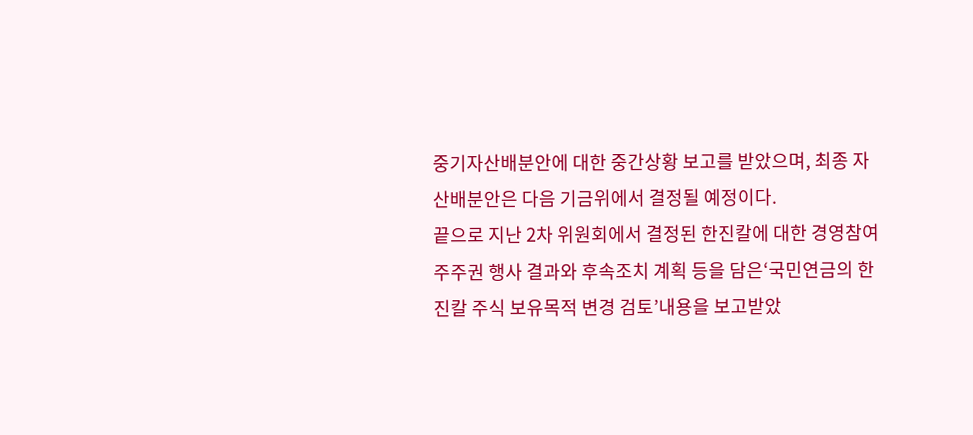중기자산배분안에 대한 중간상황 보고를 받았으며, 최종 자산배분안은 다음 기금위에서 결정될 예정이다.
끝으로 지난 2차 위원회에서 결정된 한진칼에 대한 경영참여 주주권 행사 결과와 후속조치 계획 등을 담은‘국민연금의 한진칼 주식 보유목적 변경 검토’내용을 보고받았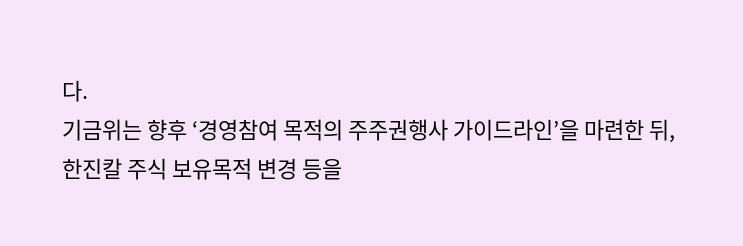다.
기금위는 향후 ‘경영참여 목적의 주주권행사 가이드라인’을 마련한 뒤, 한진칼 주식 보유목적 변경 등을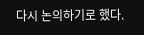다시 논의하기로 했다.